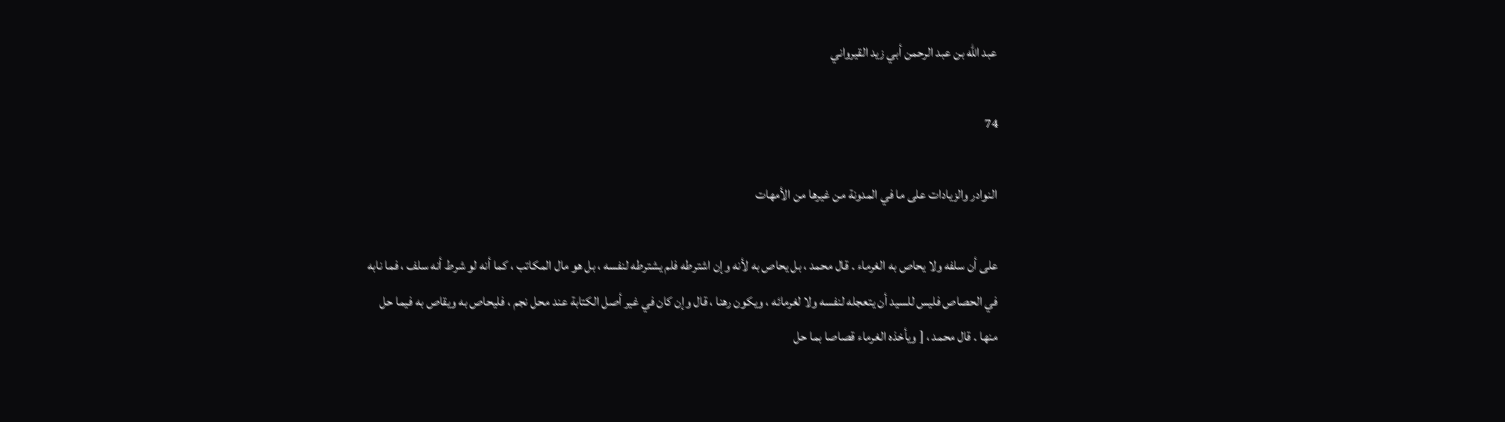عبد الله بن عبد الرحمن أبي زيد القيرواني

74

النوادر والزيادات على ما في المدونة من غيرها من الأمهات

على أن سلفه ولا يحاص به الغرماء . قال محمد ، بل يحاص به لأنه وإن اشترطه فلم يشترطه لنفسه ، بل هو مال المكاتب ، كما أنه لو شرط أنه سلف ، فما نابه في الحصاص فليس للسيد أن يتعجله لنفسه ولا لغرمائه ، ويكون رهنا ، قال وإن كان في غير أصل الكتابة عند محل نجم ، فليحاص به ويقاص به فيما حل منها . قال محمد ، [ ويأخذه الغرماء قصاصا بما حل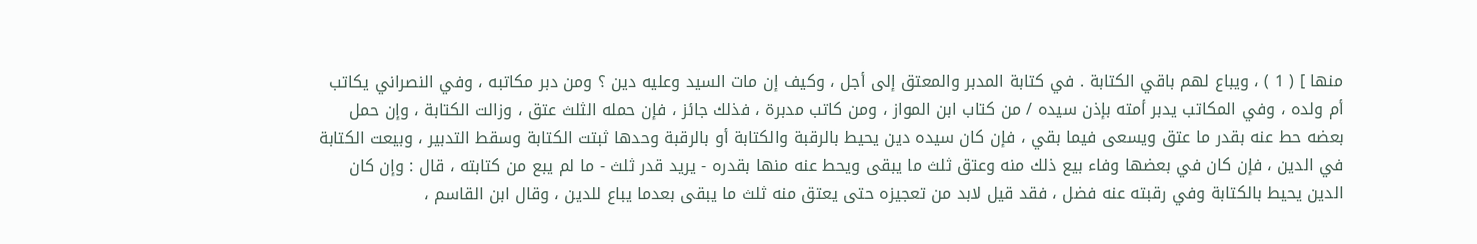منها ] ( 1 ) ، ويباع لهم باقي الكتابة . في كتابة المدبر والمعتق إلى أجل ، وكيف إن مات السيد وعليه دين ؟ ومن دبر مكاتبه ، وفي النصراني يكاتب أم ولده ، وفي المكاتب يدبر أمته بإذن سيده / من كتاب ابن المواز ، ومن كاتب مدبرة ، فذلك جائز ، فإن حمله الثلث عتق ، وزالت الكتابة ، وإن حمل بعضه حط عنه بقدر ما عتق ويسعى فيما بقي ، فإن كان سيده دين يحيط بالرقبة والكتابة أو بالرقبة وحدها ثبتت الكتابة وسقط التدبير ، وبيعت الكتابة في الدين ، فإن كان في بعضها وفاء بيع ذلك منه وعتق ثلث ما يبقى ويحط عنه منها بقدره - يريد قدر ثلث - ما لم يبع من كتابته ، قال : وإن كان الدين يحيط بالكتابة وفي رقبته عنه فضل ، فقد قيل لابد من تعجيزه حتى يعتق منه ثلث ما يبقى بعدما يباع للدين ، وقال ابن القاسم ،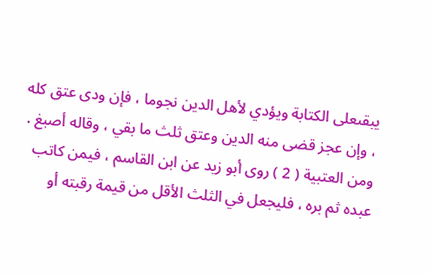يبقىعلى الكتابة ويؤدي لأهل الدين نجوما ، فإن ودى عتق كله ، وإن عجز قضى منه الدين وعتق ثلث ما بقي ، وقاله أصبغ . ومن العتبية ( 2 ) روى أبو زيد عن ابن القاسم ، فيمن كاتب عبده ثم بره ، فليجعل في الثلث الأقل من قيمة رقبته أو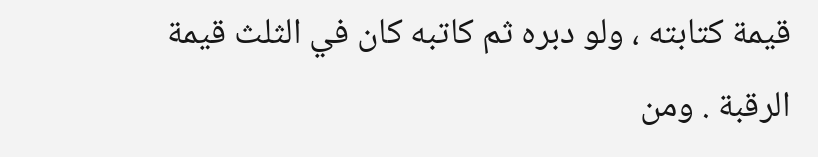قيمة كتابته ، ولو دبره ثم كاتبه كان في الثلث قيمة الرقبة . ومن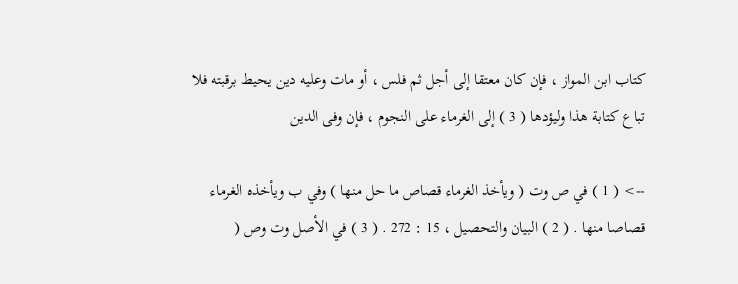كتاب ابن المواز ، فإن كان معتقا إلى أجل ثم فلس ، أو مات وعليه دين يحيط برقبته فلا تباع كتابة هذا وليؤدها ( 3 ) إلى الغرماء على النجوم ، فإن وفى الدين

--> ( 1 ) في ص وت ( ويأخذ الغرماء قصاص ما حل منها ) وفي ب ويأخذه الغرماء قصاصا منها . ( 2 ) البيان والتحصيل ، 15 : 272 . ( 3 ) في الأصل وت وص (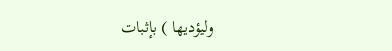وليؤديها ) بإثبات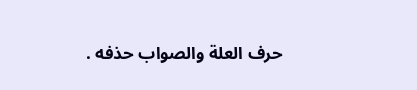حرف العلة والصواب حذفه .